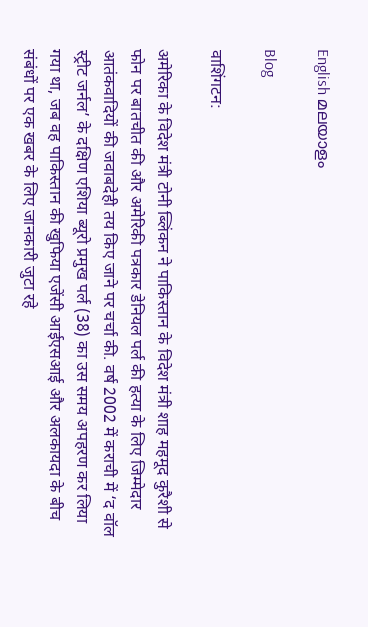English മലയാളം

Blog

वाशिंगटन:

अमेरिका के विदेश मंत्री टोनी ब्लिंकन ने पाकिस्तान के विदेश मंत्री शाह महमूद कुरैशी से फोन पर बातचीत की और अमेरिकी पत्रकार डेनियल पर्ल की हत्या के लिए जिम्मेदार आतंकवादियों की जवाबदेही तय किए जाने पर चर्चा की. वर्ष 2002 में कराची में ‘द वॉल स्ट्रीट जर्नल’ के दक्षिण एशिया ब्यूरो प्रमुख पर्ल (38) का उस समय अपहरण कर लिया गया था, जब वह पाकिस्तान की खुफिया एजेंसी आईएसआई और अलकायदा के बीच संबंधों पर एक खबर के लिए जानकारी जुटा रहे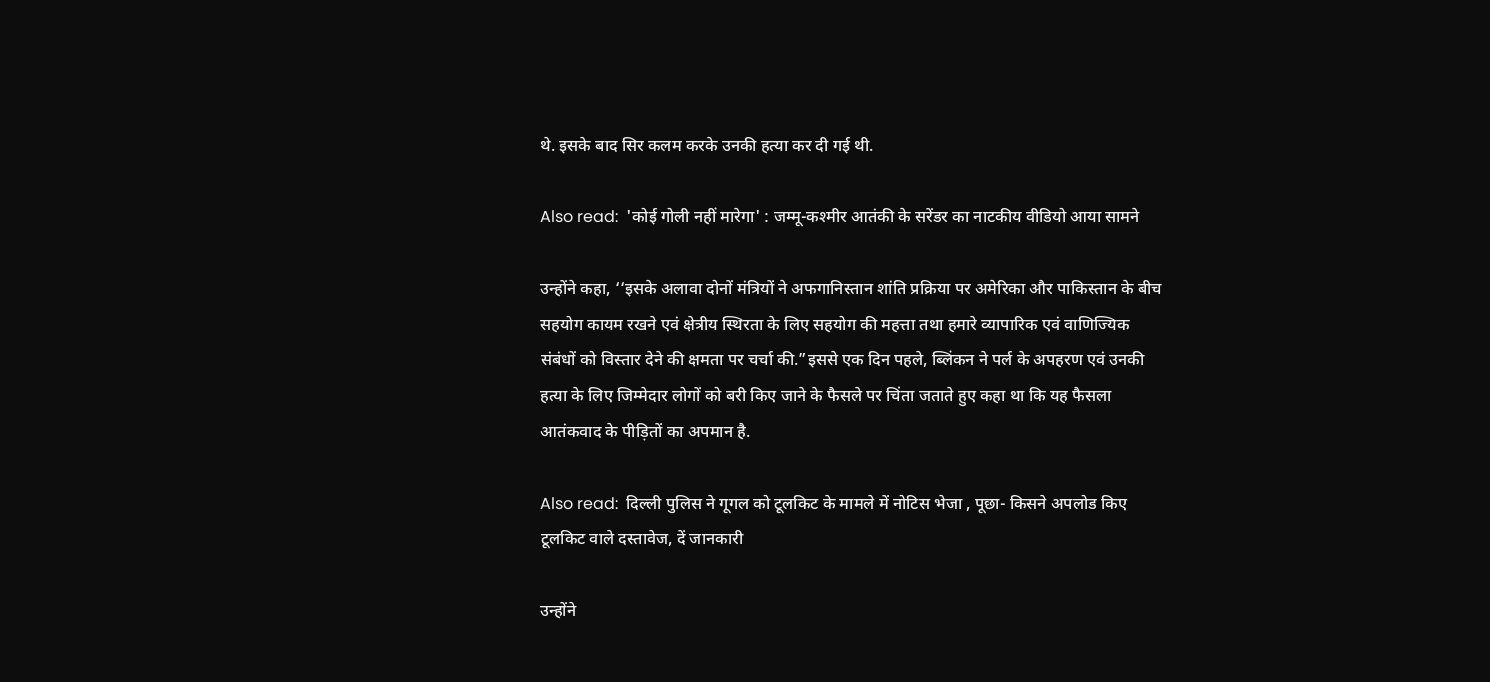थे. इसके बाद सिर कलम करके उनकी हत्या कर दी गई थी.

Also read:  'कोई गोली नहीं मारेगा' : जम्मू-कश्मीर आतंकी के सरेंडर का नाटकीय वीडियो आया सामने

उन्होंने कहा, ‘‘इसके अलावा दोनों मंत्रियों ने अफगानिस्तान शांति प्रक्रिया पर अमेरिका और पाकिस्तान के बीच सहयोग कायम रखने एवं क्षेत्रीय स्थिरता के लिए सहयोग की महत्ता तथा हमारे व्यापारिक एवं वाणिज्यिक संबंधों को विस्तार देने की क्षमता पर चर्चा की.”इससे एक दिन पहले, ब्लिंकन ने पर्ल के अपहरण एवं उनकी हत्या के लिए जिम्मेदार लोगों को बरी किए जाने के फैसले पर चिंता जताते हुए कहा था कि यह फैसला आतंकवाद के पीड़ितों का अपमान है.

Also read:  दिल्ली पुलिस ने गूगल को टूलकिट के मामले में नोटिस भेजा , पूछा- किसने अपलोड किए टूलकिट वाले दस्तावेज, दें जानकारी

उन्होंने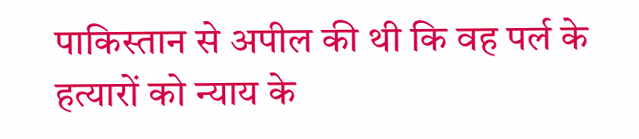पाकिस्तान से अपील की थी कि वह पर्ल के हत्यारों को न्याय के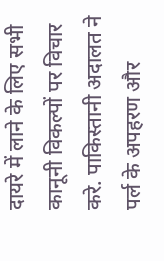दायरे में लाने के लिए सभी कानूनी विकल्पों पर विचार करे. पाकिस्तानी अदालत ने पर्ल के अपहरण और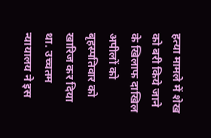हत्या मामले में शेख को बरी किये जाने के खिलाफ दाखिल अपीलों को बृहस्पतिवार को खारिज कर दिया था. उच्चतम न्यायालय ने इस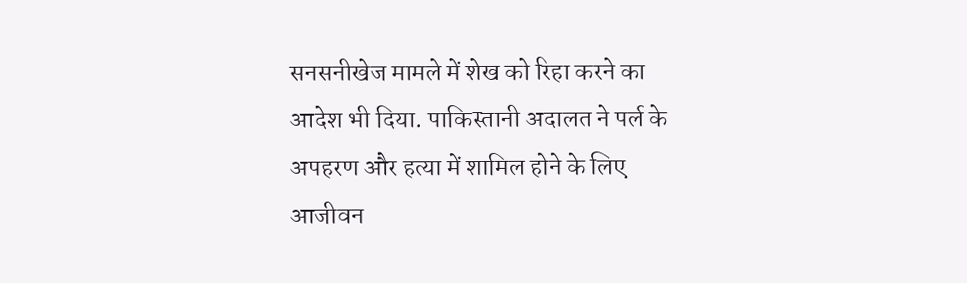सनसनीखेज मामले में शेख को रिहा करने का आदेश भी दिया. पाकिस्तानी अदालत ने पर्ल के अपहरण और हत्या में शामिल होने के लिए आजीवन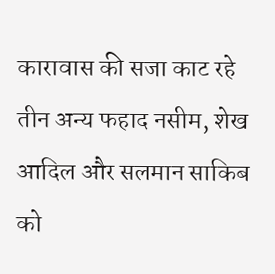कारावास की सजा काट रहे तीन अन्य फहाद नसीम, शेख आदिल और सलमान साकिब को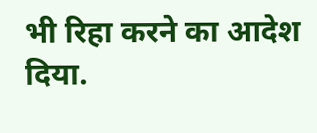भी रिहा करने का आदेश दिया.